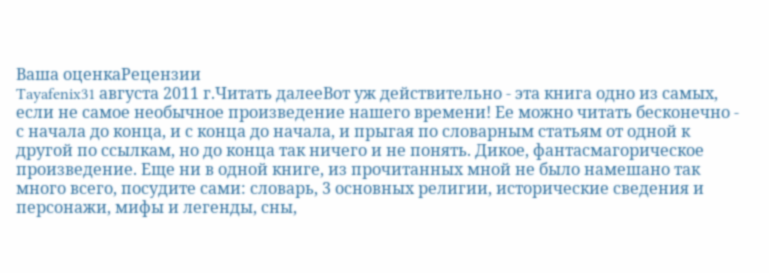Ваша оценкаРецензии
Tayafenix31 августа 2011 г.Читать далееВот уж действительно - эта книга одно из самых, если не самое необычное произведение нашего времени! Ее можно читать бесконечно - с начала до конца, и с конца до начала, и прыгая по словарным статьям от одной к другой по ссылкам, но до конца так ничего и не понять. Дикое, фантасмагорическое произведение. Еще ни в одной книге, из прочитанных мной не было намешано так много всего, посудите сами: словарь, 3 основных религии, исторические сведения и персонажи, мифы и легенды, сны,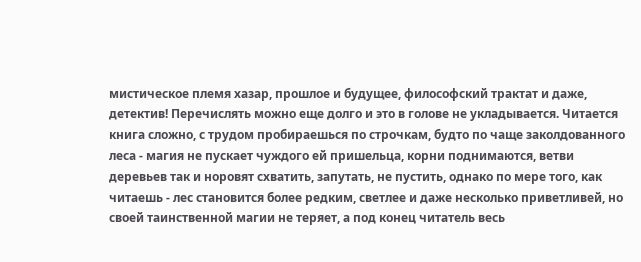мистическое племя хазар, прошлое и будущее, философский трактат и даже, детектив! Перечислять можно еще долго и это в голове не укладывается. Читается книга сложно, с трудом пробираешься по строчкам, будто по чаще заколдованного леса - магия не пускает чуждого ей пришельца, корни поднимаются, ветви деревьев так и норовят схватить, запутать, не пустить, однако по мере того, как читаешь - лес становится более редким, светлее и даже несколько приветливей, но своей таинственной магии не теряет, а под конец читатель весь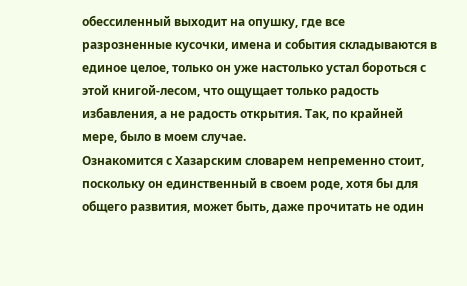обессиленный выходит на опушку, где все разрозненные кусочки, имена и события складываются в единое целое, только он уже настолько устал бороться с этой книгой-лесом, что ощущает только радость избавления, а не радость открытия. Так, по крайней мере, было в моем случае.
Ознакомится с Хазарским словарем непременно стоит, поскольку он единственный в своем роде, хотя бы для общего развития, может быть, даже прочитать не один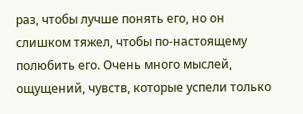раз, чтобы лучше понять его, но он слишком тяжел, чтобы по-настоящему полюбить его. Очень много мыслей, ощущений, чувств, которые успели только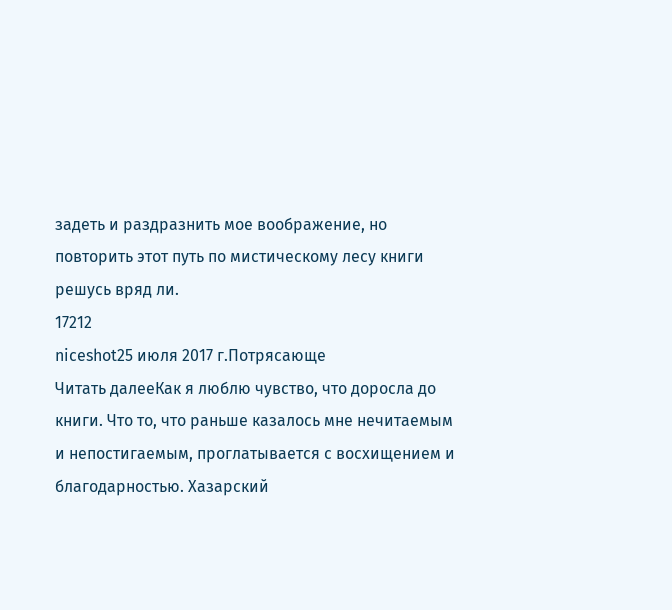задеть и раздразнить мое воображение, но повторить этот путь по мистическому лесу книги решусь вряд ли.
17212
niceshot25 июля 2017 г.Потрясающе
Читать далееКак я люблю чувство, что доросла до книги. Что то, что раньше казалось мне нечитаемым и непостигаемым, проглатывается с восхищением и благодарностью. Хазарский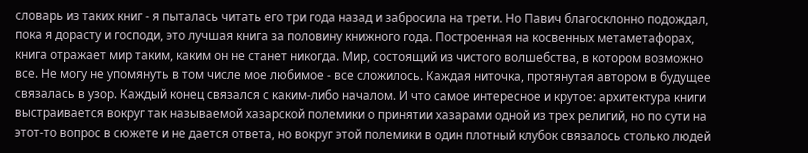словарь из таких книг - я пыталась читать его три года назад и забросила на трети. Но Павич благосклонно подождал, пока я дорасту и господи, это лучшая книга за половину книжного года. Построенная на косвенных метаметафорах, книга отражает мир таким, каким он не станет никогда. Мир, состоящий из чистого волшебства, в котором возможно все. Не могу не упомянуть в том числе мое любимое - все сложилось. Каждая ниточка, протянутая автором в будущее связалась в узор. Каждый конец связался с каким-либо началом. И что самое интересное и крутое: архитектура книги выстраивается вокруг так называемой хазарской полемики о принятии хазарами одной из трех религий, но по сути на этот-то вопрос в сюжете и не дается ответа, но вокруг этой полемики в один плотный клубок связалось столько людей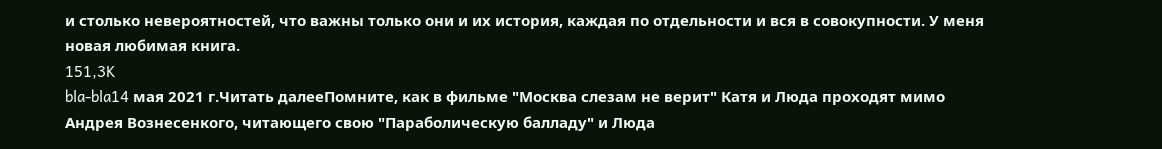и столько невероятностей, что важны только они и их история, каждая по отдельности и вся в совокупности. У меня новая любимая книга.
151,3K
bla-bla14 мая 2021 г.Читать далееПомните, как в фильме "Москва слезам не верит" Катя и Люда проходят мимо Андрея Вознесенкого, читающего свою "Параболическую балладу" и Люда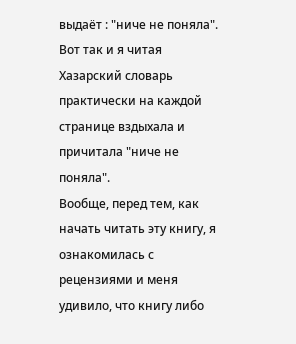выдаёт : "ниче не поняла". Вот так и я читая Хазарский словарь практически на каждой странице вздыхала и причитала "ниче не поняла".
Вообще, перед тем, как начать читать эту книгу, я ознакомилась с рецензиями и меня удивило, что книгу либо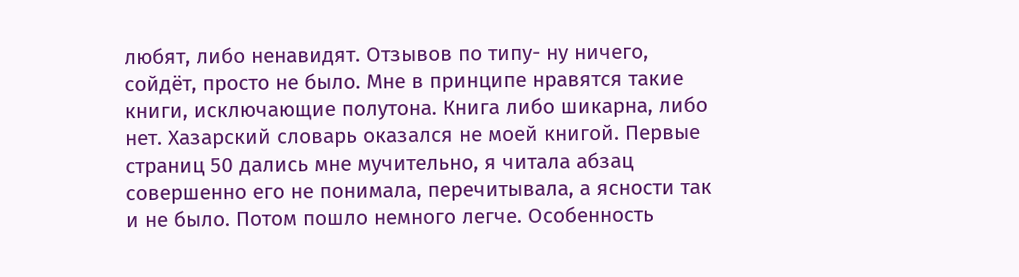любят, либо ненавидят. Отзывов по типу- ну ничего, сойдёт, просто не было. Мне в принципе нравятся такие книги, исключающие полутона. Книга либо шикарна, либо нет. Хазарский словарь оказался не моей книгой. Первые страниц 50 дались мне мучительно, я читала абзац совершенно его не понимала, перечитывала, а ясности так и не было. Потом пошло немного легче. Особенность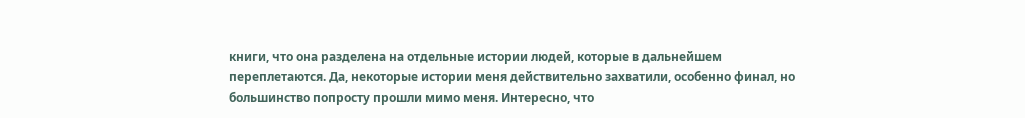книги, что она разделена на отдельные истории людей, которые в дальнейшем переплетаются. Да, некоторые истории меня действительно захватили, особенно финал, но большинство попросту прошли мимо меня. Интересно, что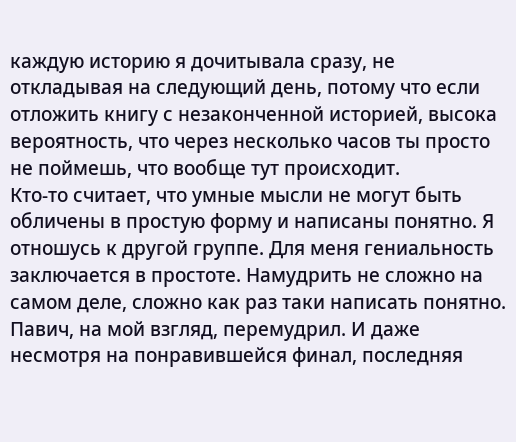каждую историю я дочитывала сразу, не откладывая на следующий день, потому что если отложить книгу с незаконченной историей, высока вероятность, что через несколько часов ты просто не поймешь, что вообще тут происходит.
Кто-то считает, что умные мысли не могут быть обличены в простую форму и написаны понятно. Я отношусь к другой группе. Для меня гениальность заключается в простоте. Намудрить не сложно на самом деле, сложно как раз таки написать понятно. Павич, на мой взгляд, перемудрил. И даже несмотря на понравившейся финал, последняя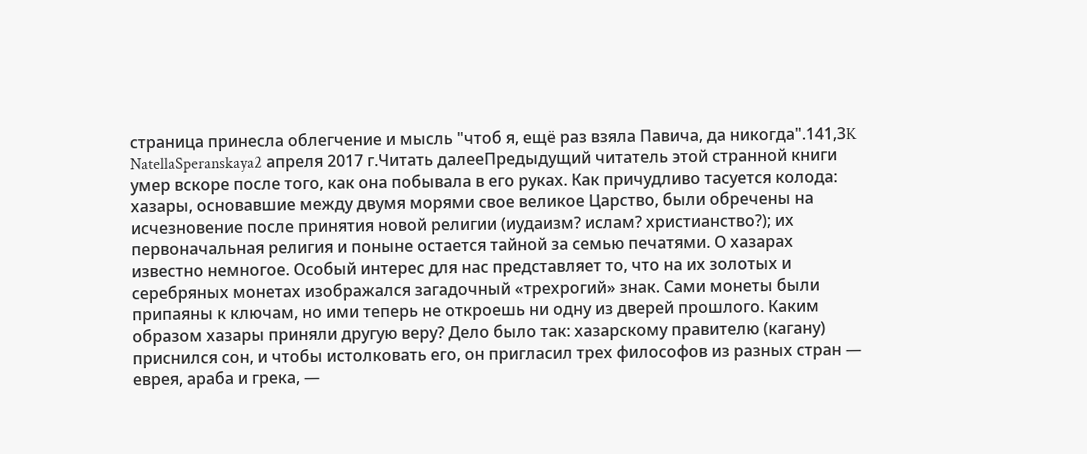страница принесла облегчение и мысль "чтоб я, ещё раз взяла Павича, да никогда".141,3K
NatellaSperanskaya2 апреля 2017 г.Читать далееПредыдущий читатель этой странной книги умер вскоре после того, как она побывала в его руках. Как причудливо тасуется колода: хазары, основавшие между двумя морями свое великое Царство, были обречены на исчезновение после принятия новой религии (иудаизм? ислам? христианство?); их первоначальная религия и поныне остается тайной за семью печатями. О хазарах известно немногое. Особый интерес для нас представляет то, что на их золотых и серебряных монетах изображался загадочный «трехрогий» знак. Сами монеты были припаяны к ключам, но ими теперь не откроешь ни одну из дверей прошлого. Каким образом хазары приняли другую веру? Дело было так: хазарскому правителю (кагану) приснился сон, и чтобы истолковать его, он пригласил трех философов из разных стран — еврея, араба и грека, —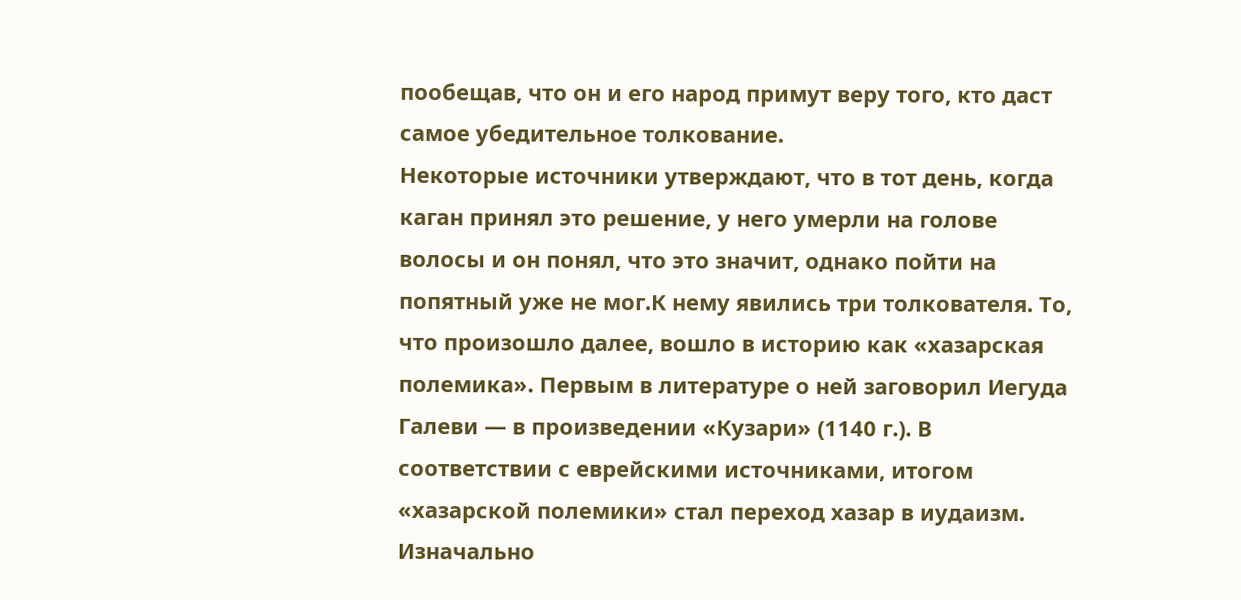пообещав, что он и его народ примут веру того, кто даст самое убедительное толкование.
Некоторые источники утверждают, что в тот день, когда каган принял это решение, у него умерли на голове волосы и он понял, что это значит, однако пойти на попятный уже не мог.К нему явились три толкователя. То, что произошло далее, вошло в историю как «хазарская полемика». Первым в литературе о ней заговорил Иегуда Галеви — в произведении «Кузари» (1140 г.). В соответствии с еврейскими источниками, итогом «хазарской полемики» стал переход хазар в иудаизм. Изначально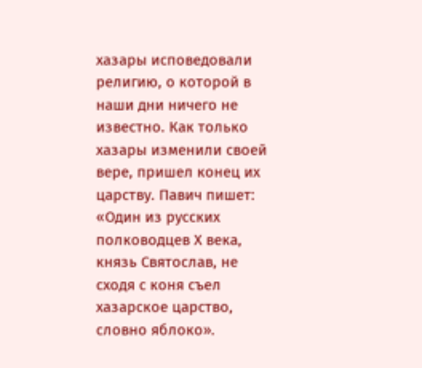хазары исповедовали религию, о которой в наши дни ничего не известно. Как только хазары изменили своей вере, пришел конец их царству. Павич пишет: «Один из русских полководцев X века, князь Святослав, не сходя с коня съел хазарское царство, словно яблоко».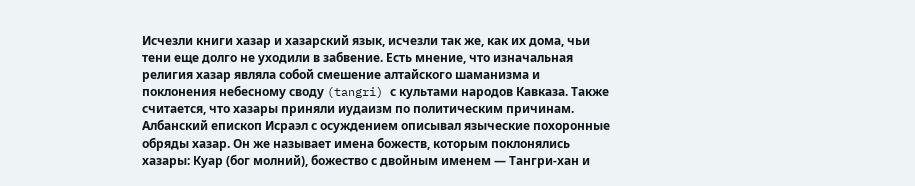Исчезли книги хазар и хазарский язык, исчезли так же, как их дома, чьи тени еще долго не уходили в забвение. Есть мнение, что изначальная религия хазар являла собой смешение алтайского шаманизма и поклонения небесному своду (tangri) с культами народов Кавказа. Также считается, что хазары приняли иудаизм по политическим причинам. Албанский епископ Исраэл с осуждением описывал языческие похоронные обряды хазар. Он же называет имена божеств, которым поклонялись хазары: Куар (бог молний), божество с двойным именем — Тангри-хан и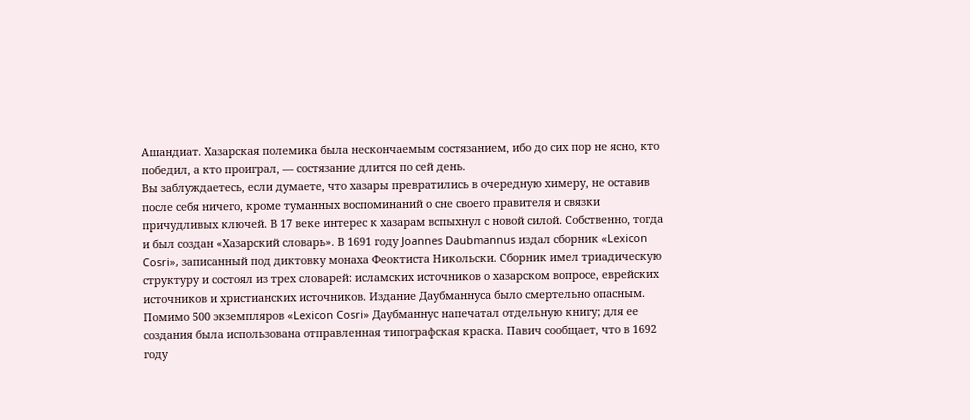Ашандиат. Хазарская полемика была нескончаемым состязанием, ибо до сих пор не ясно, кто победил, а кто проиграл, — состязание длится по сей день.
Вы заблуждаетесь, если думаете, что хазары превратились в очередную химеру, не оставив после себя ничего, кроме туманных воспоминаний о сне своего правителя и связки причудливых ключей. В 17 веке интерес к хазарам вспыхнул с новой силой. Собственно, тогда и был создан «Хазарский словарь». В 1691 году Joannes Daubmannus издал сборник «Lexicon Cosri», записанный под диктовку монаха Феоктиста Никольски. Сборник имел триадическую структуру и состоял из трех словарей: исламских источников о хазарском вопросе, еврейских источников и христианских источников. Издание Даубманнуса было смертельно опасным. Помимо 500 экземпляров «Lexicon Cosri» Даубманнус напечатал отдельную книгу; для ее создания была использована отправленная типографская краска. Павич сообщает, что в 1692 году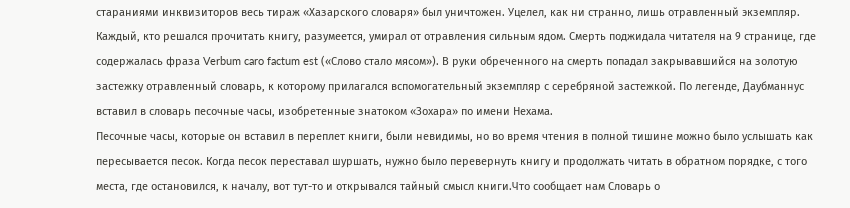стараниями инквизиторов весь тираж «Хазарского словаря» был уничтожен. Уцелел, как ни странно, лишь отравленный экземпляр. Каждый, кто решался прочитать книгу, разумеется, умирал от отравления сильным ядом. Смерть поджидала читателя на 9 странице, где содержалась фраза Verbum caro factum est («Слово стало мясом»). В руки обреченного на смерть попадал закрывавшийся на золотую застежку отравленный словарь, к которому прилагался вспомогательный экземпляр с серебряной застежкой. По легенде, Даубманнус вставил в словарь песочные часы, изобретенные знатоком «Зохара» по имени Нехама.
Песочные часы, которые он вставил в переплет книги, были невидимы, но во время чтения в полной тишине можно было услышать как пересывается песок. Когда песок переставал шуршать, нужно было перевернуть книгу и продолжать читать в обратном порядке, с того места, где остановился, к началу, вот тут-то и открывался тайный смысл книги.Что сообщает нам Словарь о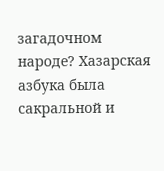загадочном народе? Хазарская азбука была сакральной и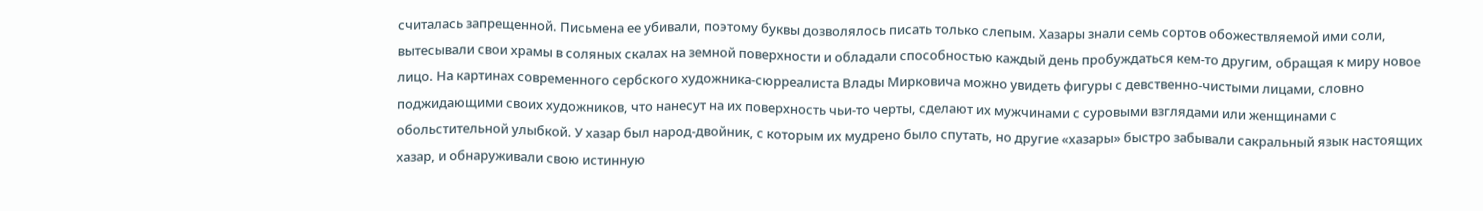считалась запрещенной. Письмена ее убивали, поэтому буквы дозволялось писать только слепым. Хазары знали семь сортов обожествляемой ими соли, вытесывали свои храмы в соляных скалах на земной поверхности и обладали способностью каждый день пробуждаться кем-то другим, обращая к миру новое лицо. На картинах современного сербского художника-сюрреалиста Влады Мирковича можно увидеть фигуры с девственно-чистыми лицами, словно поджидающими своих художников, что нанесут на их поверхность чьи-то черты, сделают их мужчинами с суровыми взглядами или женщинами с обольстительной улыбкой. У хазар был народ-двойник, с которым их мудрено было спутать, но другие «хазары» быстро забывали сакральный язык настоящих хазар, и обнаруживали свою истинную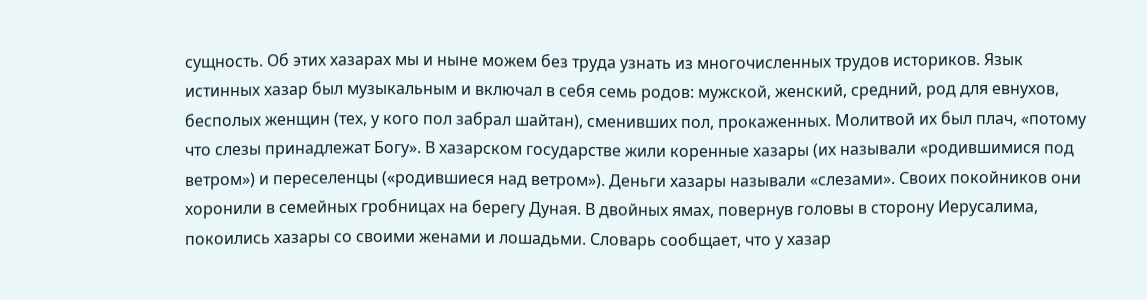сущность. Об этих хазарах мы и ныне можем без труда узнать из многочисленных трудов историков. Язык истинных хазар был музыкальным и включал в себя семь родов: мужской, женский, средний, род для евнухов, бесполых женщин (тех, у кого пол забрал шайтан), сменивших пол, прокаженных. Молитвой их был плач, «потому что слезы принадлежат Богу». В хазарском государстве жили коренные хазары (их называли «родившимися под ветром») и переселенцы («родившиеся над ветром»). Деньги хазары называли «слезами». Своих покойников они хоронили в семейных гробницах на берегу Дуная. В двойных ямах, повернув головы в сторону Иерусалима, покоились хазары со своими женами и лошадьми. Словарь сообщает, что у хазар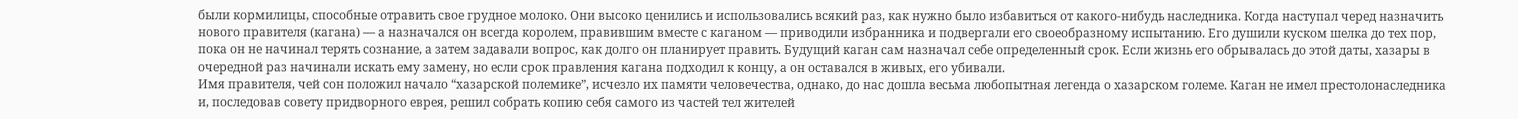были кормилицы, способные отравить свое грудное молоко. Они высоко ценились и использовались всякий раз, как нужно было избавиться от какого-нибудь наследника. Когда наступал черед назначить нового правителя (кагана) — а назначался он всегда королем, правившим вместе с каганом — приводили избранника и подвергали его своеобразному испытанию. Его душили куском шелка до тех пор, пока он не начинал терять сознание, а затем задавали вопрос, как долго он планирует править. Будущий каган сам назначал себе определенный срок. Если жизнь его обрывалась до этой даты, хазары в очередной раз начинали искать ему замену, но если срок правления кагана подходил к концу, а он оставался в живых, его убивали.
Имя правителя, чей сон положил начало “хазарской полемике”, исчезло их памяти человечества, однако, до нас дошла весьма любопытная легенда о хазарском големе. Каган не имел престолонаследника и, последовав совету придворного еврея, решил собрать копию себя самого из частей тел жителей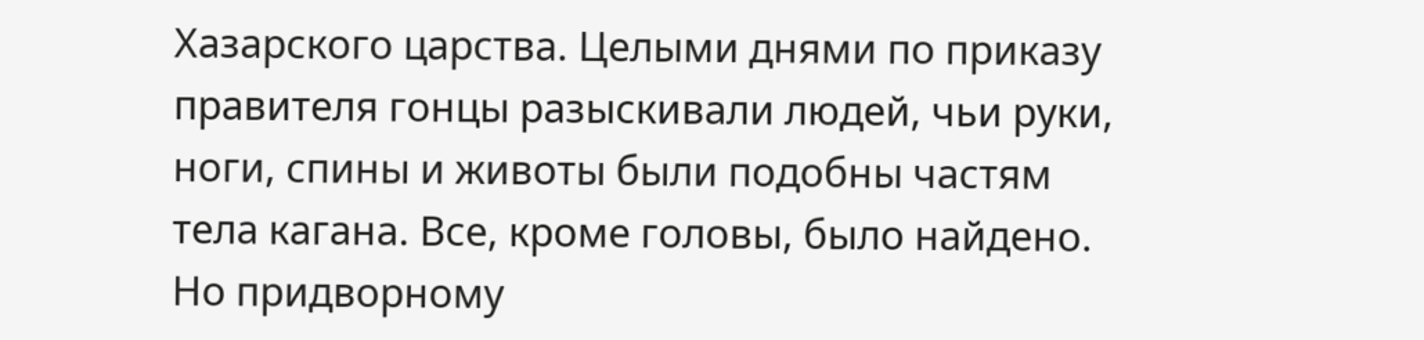Хазарского царства. Целыми днями по приказу правителя гонцы разыскивали людей, чьи руки, ноги, спины и животы были подобны частям тела кагана. Все, кроме головы, было найдено. Но придворному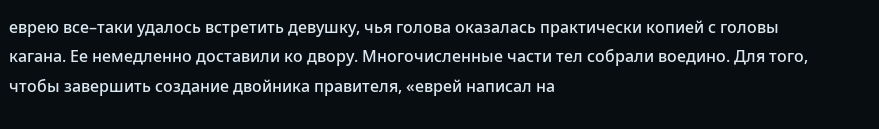еврею все–таки удалось встретить девушку, чья голова оказалась практически копией с головы кагана. Ее немедленно доставили ко двору. Многочисленные части тел собрали воедино. Для того, чтобы завершить создание двойника правителя, «еврей написал на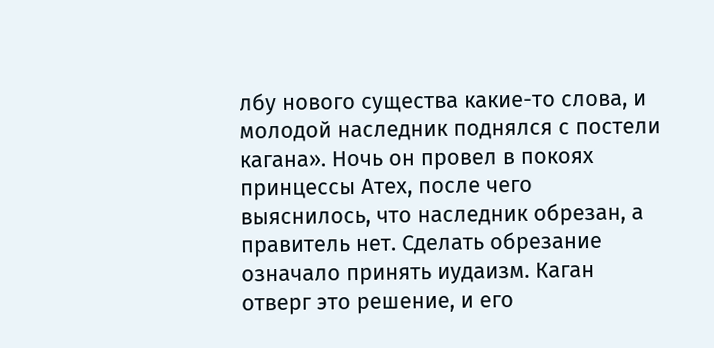лбу нового существа какие-то слова, и молодой наследник поднялся с постели кагана». Ночь он провел в покоях принцессы Атех, после чего выяснилось, что наследник обрезан, а правитель нет. Сделать обрезание означало принять иудаизм. Каган отверг это решение, и его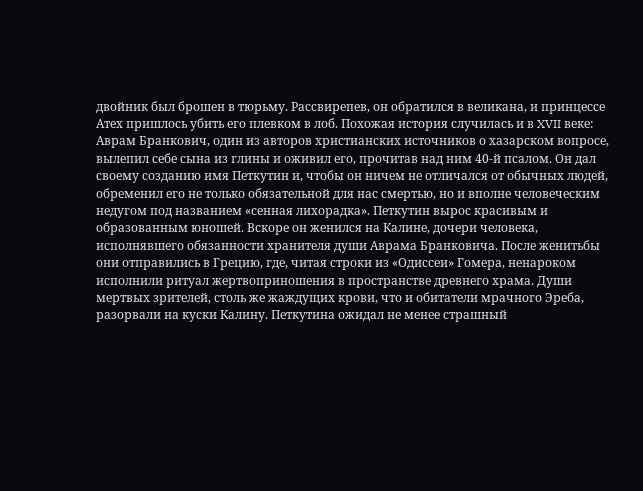двойник был брошен в тюрьму. Рассвирепев, он обратился в великана, и принцессе Атех пришлось убить его плевком в лоб. Похожая история случилась и в XVII веке: Аврам Бранкович, один из авторов христианских источников о хазарском вопросе, вылепил себе сына из глины и оживил его, прочитав над ним 40-й псалом. Он дал своему созданию имя Петкутин и, чтобы он ничем не отличался от обычных людей, обременил его не только обязательной для нас смертью, но и вполне человеческим недугом под названием «сенная лихорадка». Петкутин вырос красивым и образованным юношей. Вскоре он женился на Калине, дочери человека, исполнявшего обязанности хранителя души Аврама Бранковича. После женитьбы они отправились в Грецию, где, читая строки из «Одиссеи» Гомера, ненароком исполнили ритуал жертвоприношения в пространстве древнего храма. Души мертвых зрителей, столь же жаждущих крови, что и обитатели мрачного Эреба, разорвали на куски Калину. Петкутина ожидал не менее страшный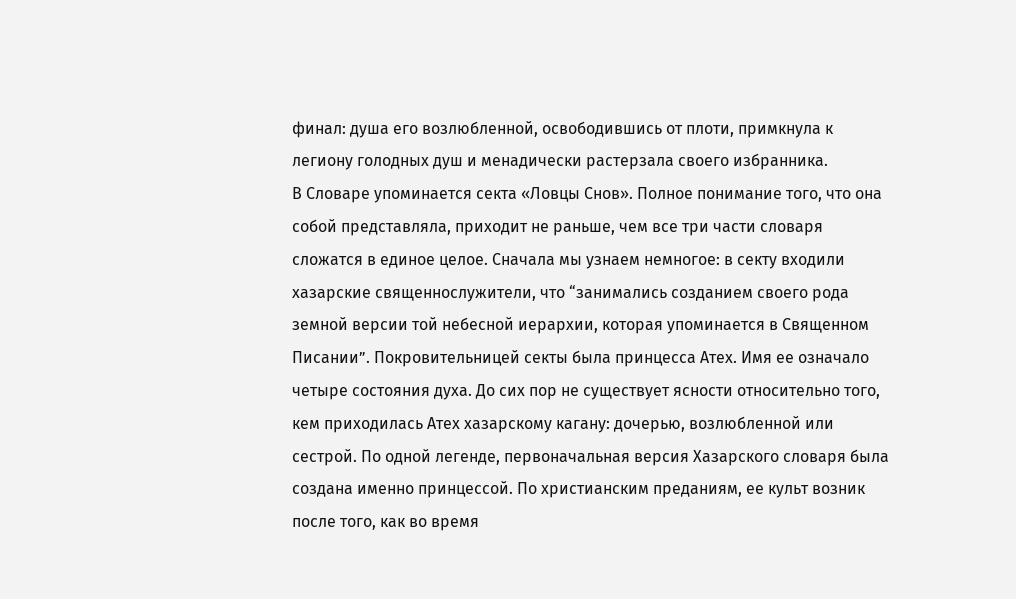финал: душа его возлюбленной, освободившись от плоти, примкнула к легиону голодных душ и менадически растерзала своего избранника.
В Словаре упоминается секта «Ловцы Снов». Полное понимание того, что она собой представляла, приходит не раньше, чем все три части словаря сложатся в единое целое. Сначала мы узнаем немногое: в секту входили хазарские священнослужители, что “занимались созданием своего рода земной версии той небесной иерархии, которая упоминается в Священном Писании”. Покровительницей секты была принцесса Атех. Имя ее означало четыре состояния духа. До сих пор не существует ясности относительно того, кем приходилась Атех хазарскому кагану: дочерью, возлюбленной или сестрой. По одной легенде, первоначальная версия Хазарского словаря была создана именно принцессой. По христианским преданиям, ее культ возник после того, как во время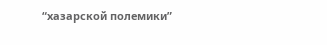“хазарской полемики”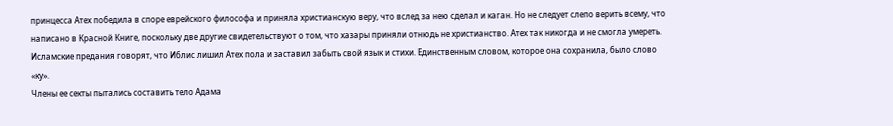принцесса Атех победила в споре еврейского философа и приняла христианскую веру, что вслед за нею сделал и каган. Но не следует слепо верить всему, что написано в Красной Книге, поскольку две другие свидетельствуют о том, что хазары приняли отнюдь не христианство. Атех так никогда и не смогла умереть. Исламские предания говорят, что Иблис лишил Атех пола и заставил забыть свой язык и стихи. Единственным словом, которое она сохранила, было слово «ку».
Члены ее секты пытались составить тело Адама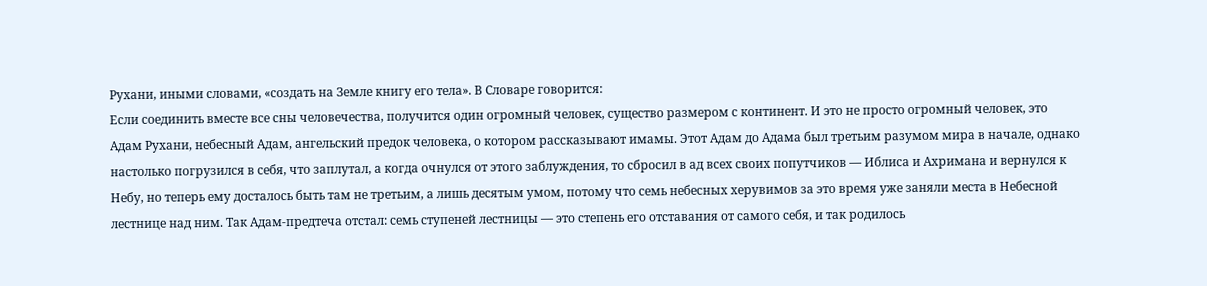Рухани, иными словами, «создать на Земле книгу его тела». В Словаре говорится:
Если соединить вместе все сны человечества, получится один огромный человек, существо размером с континент. И это не просто огромный человек, это Адам Рухани, небесный Адам, ангельский предок человека, о котором рассказывают имамы. Этот Адам до Адама был третьим разумом мира в начале, однако настолько погрузился в себя, что заплутал, а когда очнулся от этого заблуждения, то сбросил в ад всех своих попутчиков — Иблиса и Ахримана и вернулся к Небу, но теперь ему досталось быть там не третьим, а лишь десятым умом, потому что семь небесных херувимов за это время уже заняли места в Небесной лестнице над ним. Так Адам-предтеча отстал: семь ступеней лестницы — это степень его отставания от самого себя, и так родилось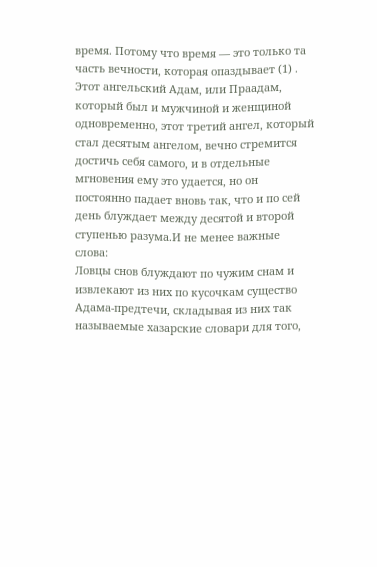время. Потому что время — это только та часть вечности, которая опаздывает (1) . Этот ангельский Адам, или Праадам, который был и мужчиной и женщиной одновременно, этот третий ангел, который стал десятым ангелом, вечно стремится достичь себя самого, и в отдельные мгновения ему это удается, но он постоянно падает вновь так, что и по сей день блуждает между десятой и второй ступенью разума.И не менее важные слова:
Ловцы снов блуждают по чужим снам и извлекают из них по кусочкам существо Адама-предтечи, складывая из них так называемые хазарские словари для того,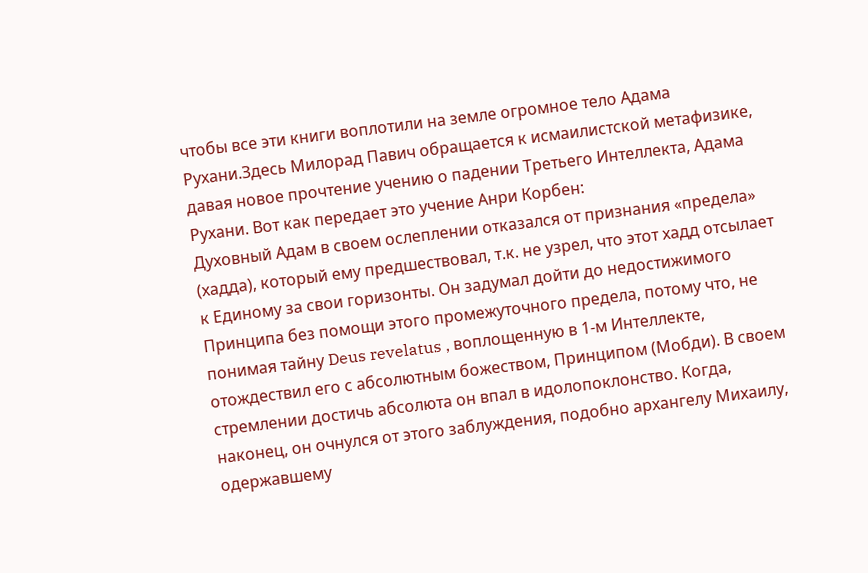чтобы все эти книги воплотили на земле огромное тело Адама Рухани.Здесь Милорад Павич обращается к исмаилистской метафизике, давая новое прочтение учению о падении Третьего Интеллекта, Адама Рухани. Вот как передает это учение Анри Корбен:
Духовный Адам в своем ослеплении отказался от признания «предела» (хадда), который ему предшествовал, т.к. не узрел, что этот хадд отсылает к Единому за свои горизонты. Он задумал дойти до недостижимого Принципа без помощи этого промежуточного предела, потому что, не понимая тайну Deus revelatus , воплощенную в 1-м Интеллекте, отождествил его с абсолютным божеством, Принципом (Мобди). В своем стремлении достичь абсолюта он впал в идолопоклонство. Когда, наконец, он очнулся от этого заблуждения, подобно архангелу Михаилу, одержавшему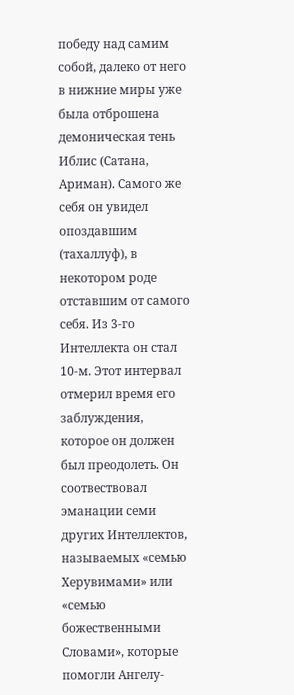победу над самим собой, далеко от него в нижние миры уже была отброшена демоническая тень Иблис (Сатана, Ариман). Самого же себя он увидел опоздавшим (тахаллуф), в некотором роде отставшим от самого себя. Из 3-го Интеллекта он стал 10-м. Этот интервал отмерил время его заблуждения, которое он должен был преодолеть. Он соотвествовал эманации семи других Интеллектов, называемых «семью Херувимами» или «семью божественными Словами», которые помогли Ангелу-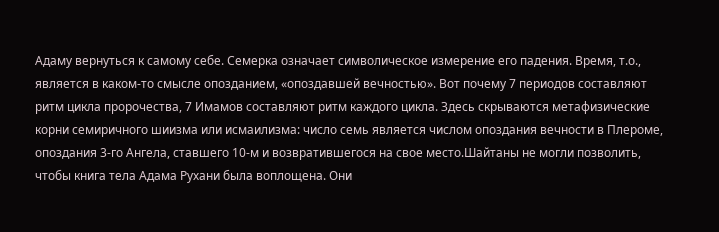Адаму вернуться к самому себе. Семерка означает символическое измерение его падения. Время, т.о., является в каком-то смысле опозданием, «опоздавшей вечностью». Вот почему 7 периодов составляют ритм цикла пророчества, 7 Имамов составляют ритм каждого цикла. Здесь скрываются метафизические корни семиричного шиизма или исмаилизма: число семь является числом опоздания вечности в Плероме, опоздания 3-го Ангела, ставшего 10-м и возвратившегося на свое место.Шайтаны не могли позволить, чтобы книга тела Адама Рухани была воплощена. Они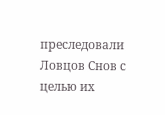преследовали Ловцов Снов с целью их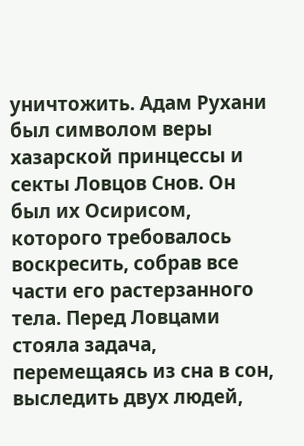уничтожить. Адам Рухани был символом веры хазарской принцессы и секты Ловцов Снов. Он был их Осирисом, которого требовалось воскресить, собрав все части его растерзанного тела. Перед Ловцами стояла задача, перемещаясь из сна в сон, выследить двух людей,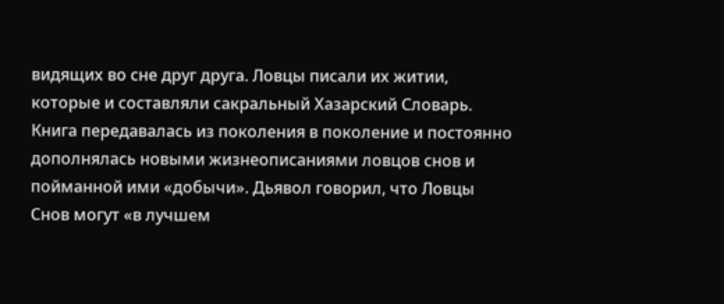видящих во сне друг друга. Ловцы писали их житии, которые и составляли сакральный Хазарский Словарь. Книга передавалась из поколения в поколение и постоянно дополнялась новыми жизнеописаниями ловцов снов и пойманной ими «добычи». Дьявол говорил, что Ловцы Снов могут «в лучшем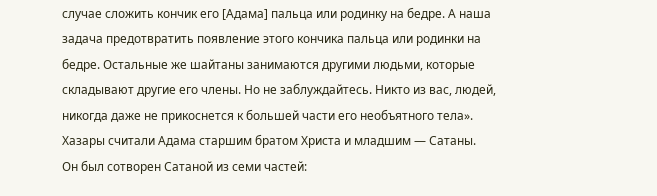случае сложить кончик его [Адама] пальца или родинку на бедре. А наша задача предотвратить появление этого кончика пальца или родинки на бедре. Остальные же шайтаны занимаются другими людьми, которые складывают другие его члены. Но не заблуждайтесь. Никто из вас, людей, никогда даже не прикоснется к большей части его необъятного тела». Хазары считали Адама старшим братом Христа и младшим — Сатаны.
Он был сотворен Сатаной из семи частей: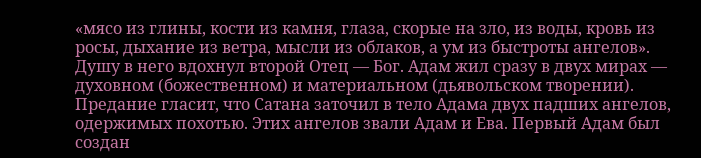«мясо из глины, кости из камня, глаза, скорые на зло, из воды, кровь из росы, дыхание из ветра, мысли из облаков, а ум из быстроты ангелов». Душу в него вдохнул второй Отец — Бог. Адам жил сразу в двух мирах — духовном (божественном) и материальном (дьявольском творении). Предание гласит, что Сатана заточил в тело Адама двух падших ангелов, одержимых похотью. Этих ангелов звали Адам и Ева. Первый Адам был создан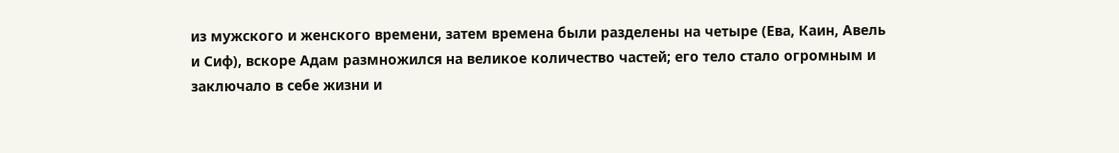из мужского и женского времени, затем времена были разделены на четыре (Ева, Каин, Авель и Сиф), вскоре Адам размножился на великое количество частей; его тело стало огромным и заключало в себе жизни и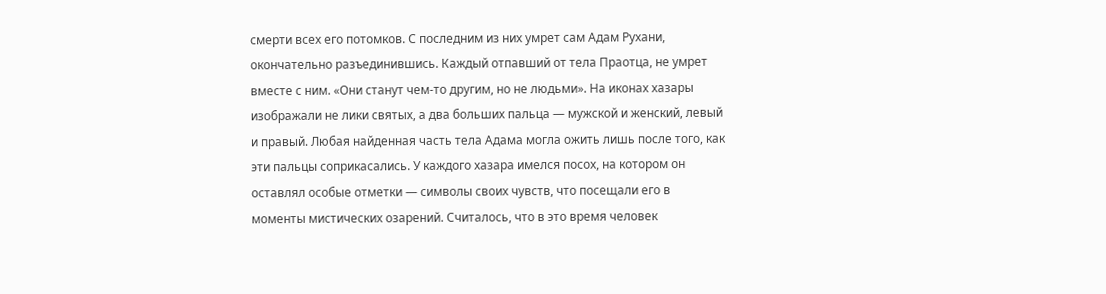смерти всех его потомков. С последним из них умрет сам Адам Рухани, окончательно разъединившись. Каждый отпавший от тела Праотца, не умрет вместе с ним. «Они станут чем-то другим, но не людьми». На иконах хазары изображали не лики святых, а два больших пальца — мужской и женский, левый и правый. Любая найденная часть тела Адама могла ожить лишь после того, как эти пальцы соприкасались. У каждого хазара имелся посох, на котором он оставлял особые отметки — символы своих чувств, что посещали его в моменты мистических озарений. Считалось, что в это время человек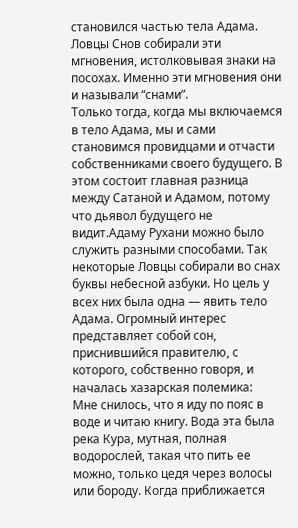становился частью тела Адама. Ловцы Снов собирали эти мгновения, истолковывая знаки на посохах. Именно эти мгновения они и называли “снами”.
Только тогда, когда мы включаемся в тело Адама, мы и сами становимся провидцами и отчасти собственниками своего будущего. В этом состоит главная разница между Сатаной и Адамом, потому что дьявол будущего не видит.Адаму Рухани можно было служить разными способами. Так некоторые Ловцы собирали во снах буквы небесной азбуки. Но цель у всех них была одна — явить тело Адама. Огромный интерес представляет собой сон, приснившийся правителю, с которого, собственно говоря, и началась хазарская полемика:
Мне снилось, что я иду по пояс в воде и читаю книгу. Вода эта была река Кура, мутная, полная водорослей, такая что пить ее можно, только цедя через волосы или бороду. Когда приближается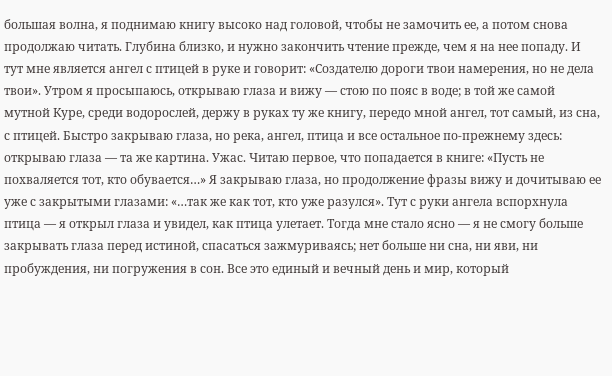большая волна, я поднимаю книгу высоко над головой, чтобы не замочить ее, а потом снова продолжаю читать. Глубина близко, и нужно закончить чтение прежде, чем я на нее попаду. И тут мне является ангел с птицей в руке и говорит: «Создателю дороги твои намерения, но не дела твои». Утром я просыпаюсь, открываю глаза и вижу — стою по пояс в воде; в той же самой мутной Куре, среди водорослей, держу в руках ту же книгу, передо мной ангел, тот самый, из сна, с птицей. Быстро закрываю глаза, но река, ангел, птица и все остальное по-прежнему здесь: открываю глаза — та же картина. Ужас. Читаю первое, что попадается в книге: «Пусть не похваляется тот, кто обувается…» Я закрываю глаза, но продолжение фразы вижу и дочитываю ее уже с закрытыми глазами: «…так же как тот, кто уже разулся». Тут с руки ангела вспорхнула птица — я открыл глаза и увидел, как птица улетает. Тогда мне стало ясно — я не смогу больше закрывать глаза перед истиной, спасаться зажмуриваясь; нет больше ни сна, ни яви, ни пробуждения, ни погружения в сон. Все это единый и вечный день и мир, который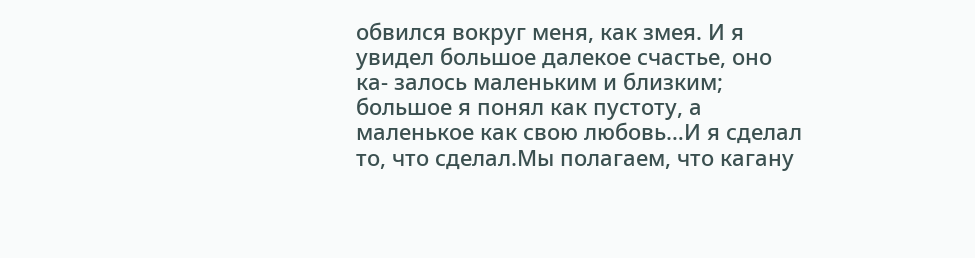обвился вокруг меня, как змея. И я увидел большое далекое счастье, оно ка- залось маленьким и близким; большое я понял как пустоту, а маленькое как свою любовь…И я сделал то, что сделал.Мы полагаем, что кагану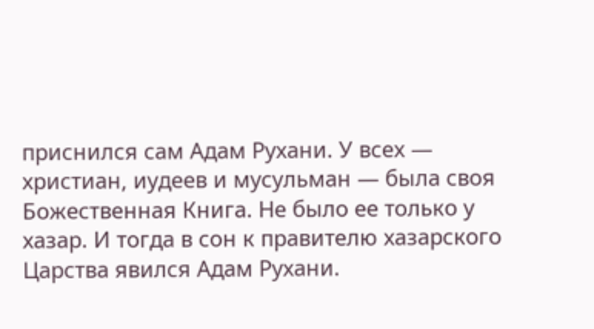приснился сам Адам Рухани. У всех — христиан, иудеев и мусульман — была своя Божественная Книга. Не было ее только у хазар. И тогда в сон к правителю хазарского Царства явился Адам Рухани.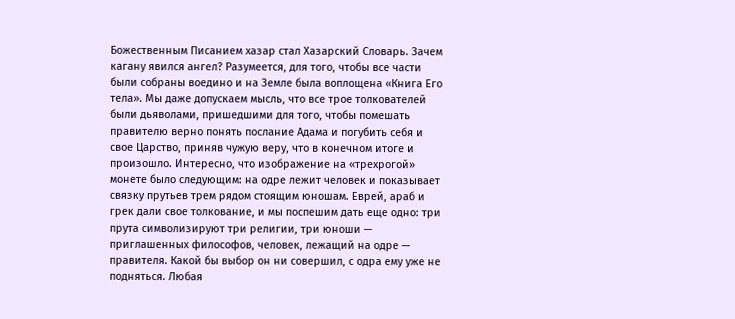Божественным Писанием хазар стал Хазарский Словарь. Зачем кагану явился ангел? Разумеется, для того, чтобы все части были собраны воедино и на Земле была воплощена «Книга Его тела». Мы даже допускаем мысль, что все трое толкователей были дьяволами, пришедшими для того, чтобы помешать правителю верно понять послание Адама и погубить себя и свое Царство, приняв чужую веру, что в конечном итоге и произошло. Интересно, что изображение на «трехрогой» монете было следующим: на одре лежит человек и показывает связку прутьев трем рядом стоящим юношам. Еврей, араб и грек дали свое толкование, и мы поспешим дать еще одно: три прута символизируют три религии, три юноши — приглашенных философов, человек, лежащий на одре — правителя. Какой бы выбор он ни совершил, с одра ему уже не подняться. Любая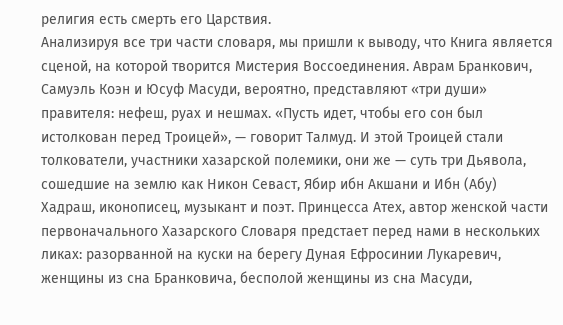религия есть смерть его Царствия.
Анализируя все три части словаря, мы пришли к выводу, что Книга является сценой, на которой творится Мистерия Воссоединения. Аврам Бранкович, Самуэль Коэн и Юсуф Масуди, вероятно, представляют «три души» правителя: нефеш, руах и нешмах. «Пусть идет, чтобы его сон был истолкован перед Троицей», — говорит Талмуд. И этой Троицей стали толкователи, участники хазарской полемики, они же — суть три Дьявола, сошедшие на землю как Никон Севаст, Ябир ибн Акшани и Ибн (Абу) Хадраш, иконописец, музыкант и поэт. Принцесса Атех, автор женской части первоначального Хазарского Словаря предстает перед нами в нескольких ликах: разорванной на куски на берегу Дуная Ефросинии Лукаревич, женщины из сна Бранковича, бесполой женщины из сна Масуди,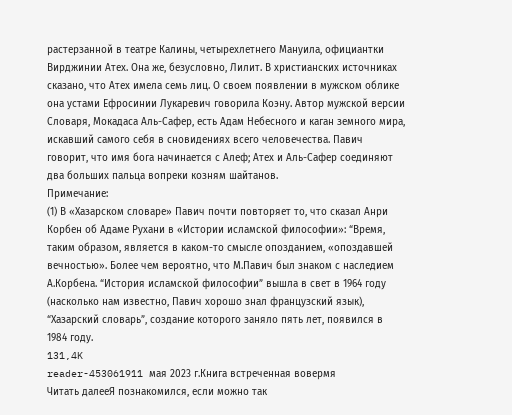растерзанной в театре Калины, четырехлетнего Мануила, официантки Вирджинии Атех. Она же, безусловно, Лилит. В христианских источниках сказано, что Атех имела семь лиц. О своем появлении в мужском облике она устами Ефросинии Лукаревич говорила Коэну. Автор мужской версии Словаря, Мокадаса Аль-Сафер, есть Адам Небесного и каган земного мира, искавший самого себя в сновидениях всего человечества. Павич говорит, что имя бога начинается с Алеф; Атех и Аль-Сафер соединяют два больших пальца вопреки козням шайтанов.
Примечание:
(1) В «Хазарском словаре» Павич почти повторяет то, что сказал Анри Корбен об Адаме Рухани в «Истории исламской философии»: “Время, таким образом, является в каком-то смысле опозданием, «опоздавшей вечностью». Более чем вероятно, что М.Павич был знаком с наследием А.Корбена. “История исламской философии” вышла в свет в 1964 году (насколько нам известно, Павич хорошо знал французский язык), “Хазарский словарь”, создание которого заняло пять лет, появился в 1984 году.
131,4K
reader-453061911 мая 2023 г.Книга встреченная вовермя
Читать далееЯ познакомился, если можно так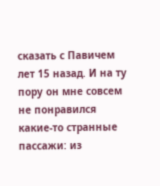сказать с Павичем лет 15 назад. И на ту пору он мне совсем не понравился какие-то странные пассажи: из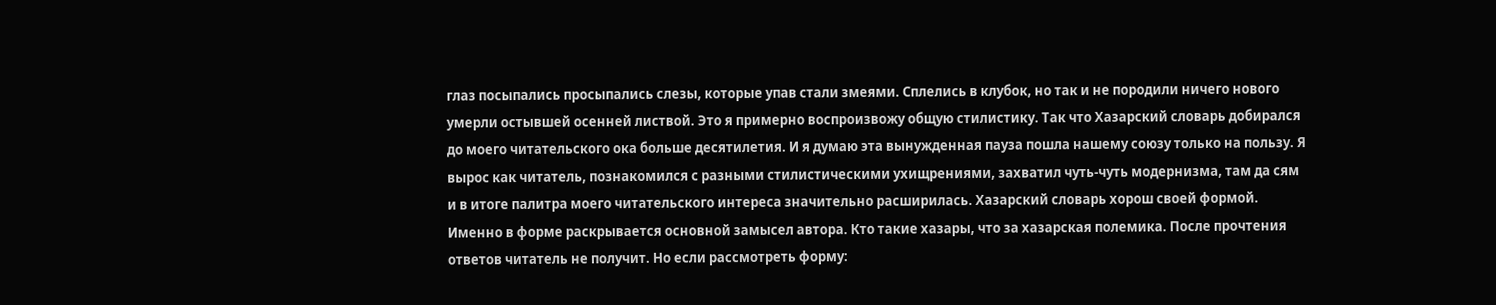глаз посыпались просыпались слезы, которые упав стали змеями. Сплелись в клубок, но так и не породили ничего нового умерли остывшей осенней листвой. Это я примерно воспроизвожу общую стилистику. Так что Хазарский словарь добирался до моего читательского ока больше десятилетия. И я думаю эта вынужденная пауза пошла нашему союзу только на пользу. Я вырос как читатель, познакомился с разными стилистическими ухищрениями, захватил чуть-чуть модернизма, там да сям и в итоге палитра моего читательского интереса значительно расширилась. Хазарский словарь хорош своей формой. Именно в форме раскрывается основной замысел автора. Кто такие хазары, что за хазарская полемика. После прочтения ответов читатель не получит. Но если рассмотреть форму: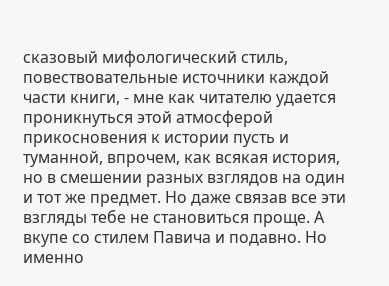сказовый мифологический стиль, повествовательные источники каждой части книги, - мне как читателю удается проникнуться этой атмосферой прикосновения к истории пусть и туманной, впрочем, как всякая история, но в смешении разных взглядов на один и тот же предмет. Но даже связав все эти взгляды тебе не становиться проще. А вкупе со стилем Павича и подавно. Но именно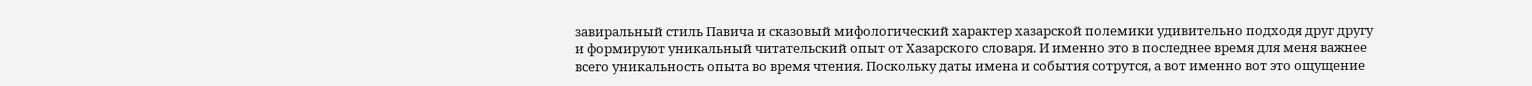завиральный стиль Павича и сказовый мифологический характер хазарской полемики удивительно подходя друг другу и формируют уникальный читательский опыт от Хазарского словаря. И именно это в последнее время для меня важнее всего уникальность опыта во время чтения. Поскольку даты имена и события сотрутся, а вот именно вот это ощущение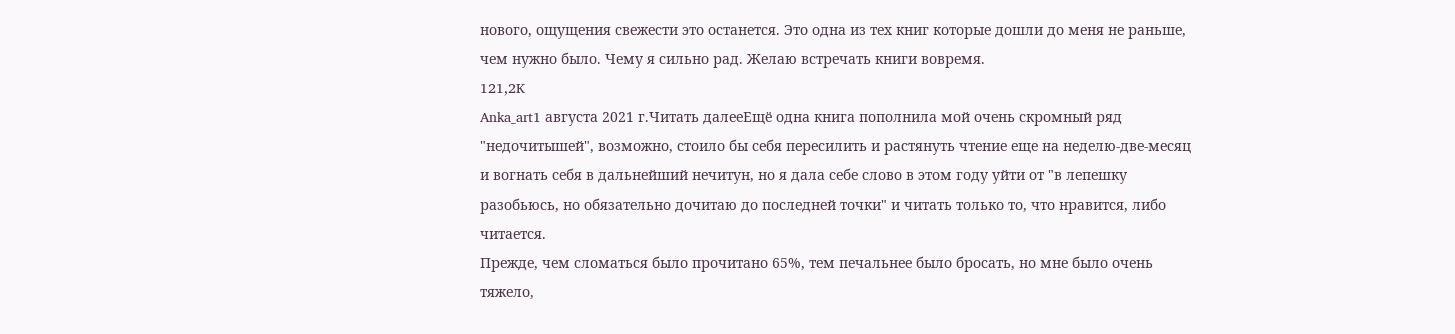нового, ощущения свежести это останется. Это одна из тех книг которые дошли до меня не раньше, чем нужно было. Чему я сильно рад. Желаю встречать книги вовремя.
121,2K
Anka_art1 августа 2021 г.Читать далееЕщё одна книга пополнила мой очень скромный ряд "недочитышей", возможно, стоило бы себя пересилить и растянуть чтение еще на неделю-две-месяц и вогнать себя в дальнейший нечитун, но я дала себе слово в этом году уйти от "в лепешку разобьюсь, но обязательно дочитаю до последней точки" и читать только то, что нравится, либо читается.
Прежде, чем сломаться было прочитано 65%, тем печальнее было бросать, но мне было очень тяжело,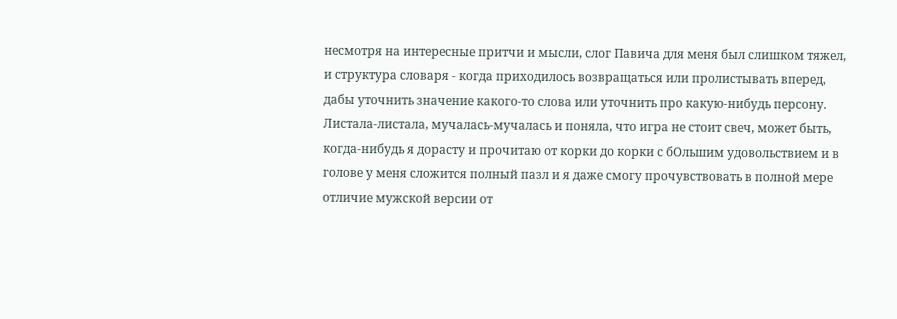несмотря на интересные притчи и мысли, слог Павича для меня был слишком тяжел, и структура словаря - когда приходилось возвращаться или пролистывать вперед, дабы уточнить значение какого-то слова или уточнить про какую-нибудь персону. Листала-листала, мучалась-мучалась и поняла, что игра не стоит свеч, может быть, когда-нибудь я дорасту и прочитаю от корки до корки с бОльшим удовольствием и в голове у меня сложится полный пазл и я даже смогу прочувствовать в полной мере отличие мужской версии от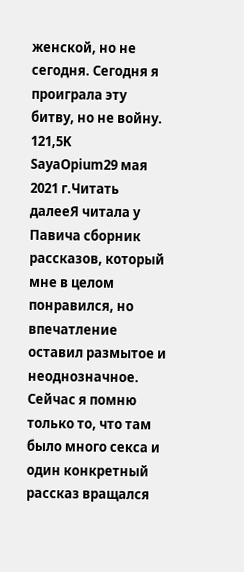женской, но не сегодня. Сегодня я проиграла эту битву, но не войну.
121,5K
SayaOpium29 мая 2021 г.Читать далееЯ читала у Павича сборник рассказов, который мне в целом понравился, но впечатление оставил размытое и неоднозначное. Сейчас я помню только то, что там было много секса и один конкретный рассказ вращался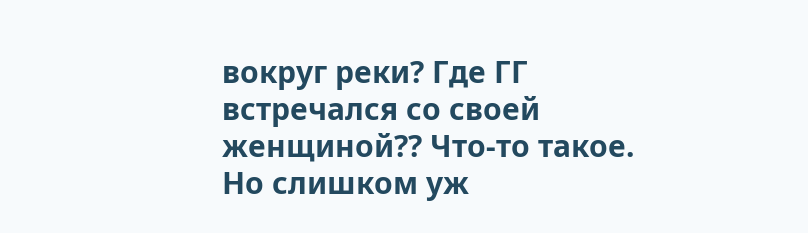вокруг реки? Где ГГ встречался со своей женщиной?? Что-то такое.
Но слишком уж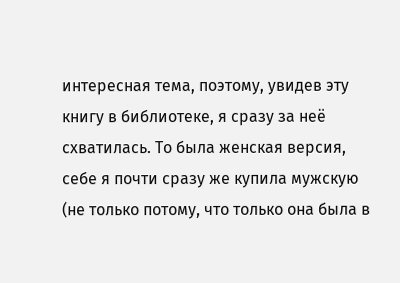интересная тема, поэтому, увидев эту книгу в библиотеке, я сразу за неё схватилась. То была женская версия, себе я почти сразу же купила мужскую (не только потому, что только она была в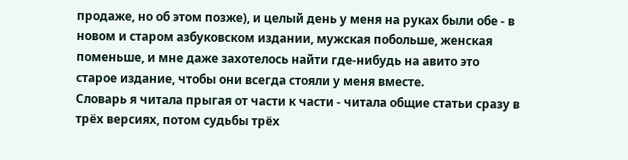продаже, но об этом позже), и целый день у меня на руках были обе - в новом и старом азбуковском издании, мужская побольше, женская поменьше, и мне даже захотелось найти где-нибудь на авито это старое издание, чтобы они всегда стояли у меня вместе.
Словарь я читала прыгая от части к части - читала общие статьи сразу в трёх версиях, потом судьбы трёх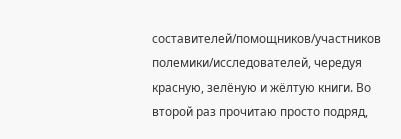составителей/помощников/участников полемики/исследователей, чередуя красную, зелёную и жёлтую книги. Во второй раз прочитаю просто подряд,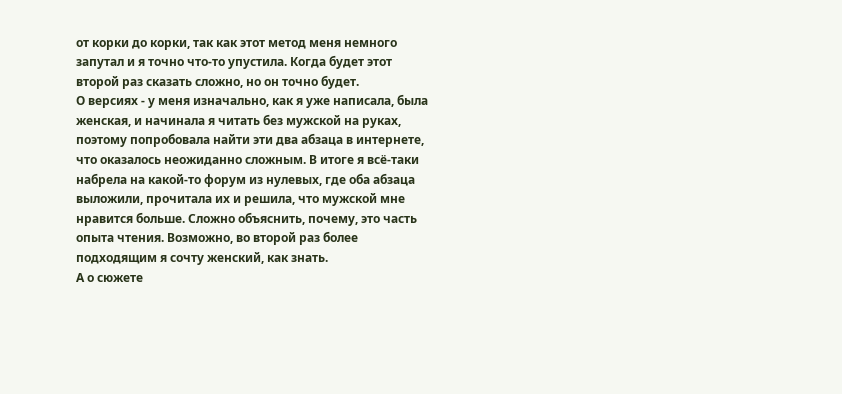от корки до корки, так как этот метод меня немного запутал и я точно что-то упустила. Когда будет этот второй раз сказать сложно, но он точно будет.
О версиях - у меня изначально, как я уже написала, была женская, и начинала я читать без мужской на руках, поэтому попробовала найти эти два абзаца в интернете, что оказалось неожиданно сложным. В итоге я всё-таки набрела на какой-то форум из нулевых, где оба абзаца выложили, прочитала их и решила, что мужской мне нравится больше. Сложно объяснить, почему, это часть опыта чтения. Возможно, во второй раз более подходящим я сочту женский, как знать.
А о сюжете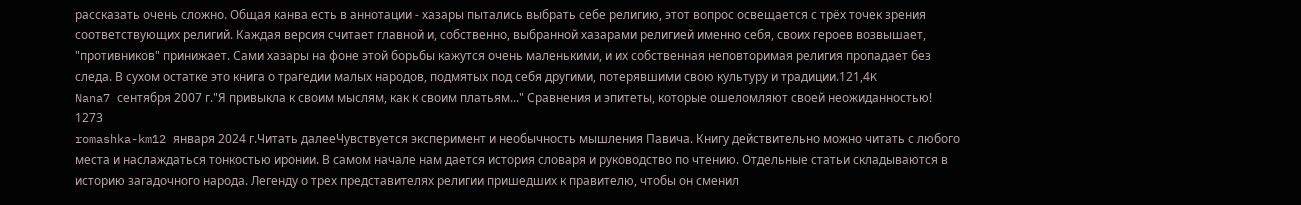рассказать очень сложно. Общая канва есть в аннотации - хазары пытались выбрать себе религию, этот вопрос освещается с трёх точек зрения соответствующих религий. Каждая версия считает главной и, собственно, выбранной хазарами религией именно себя, своих героев возвышает, "противников" принижает. Сами хазары на фоне этой борьбы кажутся очень маленькими, и их собственная неповторимая религия пропадает без следа. В сухом остатке это книга о трагедии малых народов, подмятых под себя другими, потерявшими свою культуру и традиции.121,4K
Nana7 сентября 2007 г."Я привыкла к своим мыслям, как к своим платьям..." Сравнения и эпитеты, которые ошеломляют своей неожиданностью!
1273
romashka-km12 января 2024 г.Читать далееЧувствуется эксперимент и необычность мышления Павича. Книгу действительно можно читать с любого места и наслаждаться тонкостью иронии. В самом начале нам дается история словаря и руководство по чтению. Отдельные статьи складываются в историю загадочного народа. Легенду о трех представителях религии пришедших к правителю, чтобы он сменил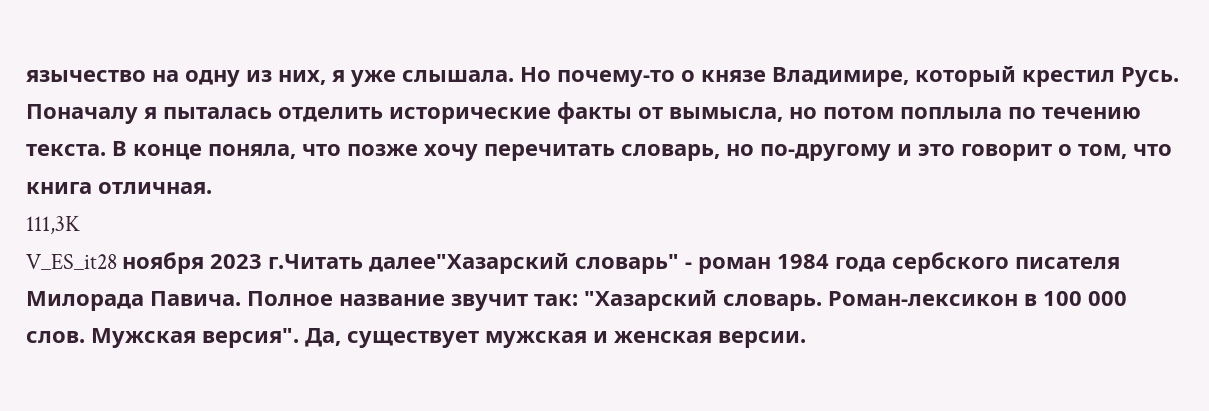язычество на одну из них, я уже слышала. Но почему-то о князе Владимире, который крестил Русь. Поначалу я пыталась отделить исторические факты от вымысла, но потом поплыла по течению текста. В конце поняла, что позже хочу перечитать словарь, но по-другому и это говорит о том, что книга отличная.
111,3K
V_ES_it28 ноября 2023 г.Читать далее"Хазарский словарь" - роман 1984 года сербского писателя Милорада Павича. Полное название звучит так: "Хазарский словарь. Роман-лексикон в 100 000 слов. Мужская версия". Да, существует мужская и женская версии.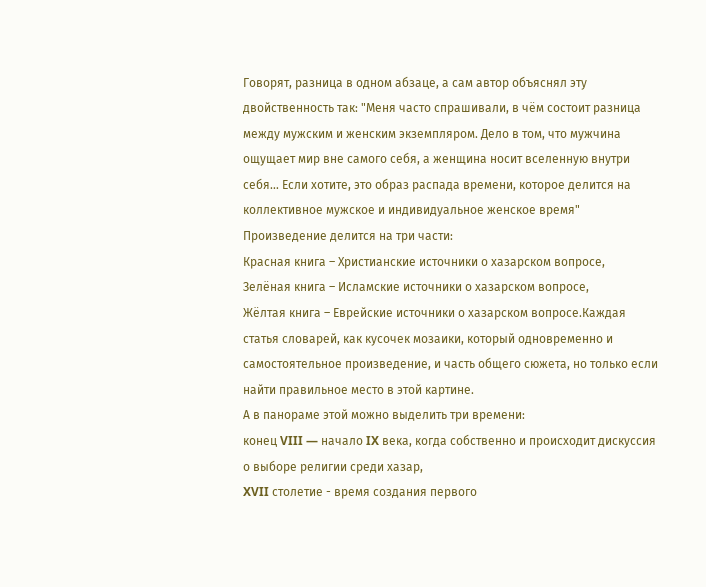Говорят, разница в одном абзаце, а сам автор объяснял эту двойственность так: "Меня часто спрашивали, в чём состоит разница между мужским и женским экземпляром. Дело в том, что мужчина ощущает мир вне самого себя, а женщина носит вселенную внутри себя… Если хотите, это образ распада времени, которое делится на коллективное мужское и индивидуальное женское время"
Произведение делится на три части:
Красная книга – Христианские источники о хазарском вопросе,
Зелёная книга – Исламские источники о хазарском вопросе,
Жёлтая книга – Еврейские источники о хазарском вопросе.Каждая статья словарей, как кусочек мозаики, который одновременно и самостоятельное произведение, и часть общего сюжета, но только если найти правильное место в этой картине.
А в панораме этой можно выделить три времени:
конец VIII — начало IX века, когда собственно и происходит дискуссия о выборе религии среди хазар,
XVII столетие - время создания первого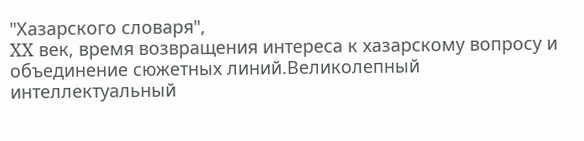"Хазарского словаря",
XX век, время возвращения интереса к хазарскому вопросу и объединение сюжетных линий.Великолепный интеллектуальный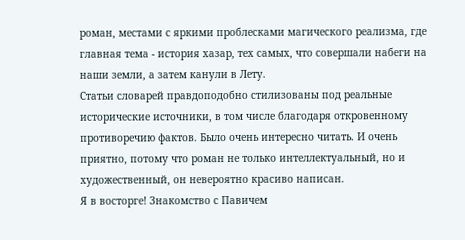роман, местами с яркими проблесками магического реализма, где главная тема - история хазар, тех самых, что совершали набеги на наши земли, а затем канули в Лету.
Статьи словарей правдоподобно стилизованы под реальные исторические источники, в том числе благодаря откровенному противоречию фактов. Было очень интересно читать. И очень приятно, потому что роман не только интеллектуальный, но и художественный, он невероятно красиво написан.
Я в восторге! Знакомство с Павичем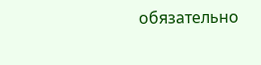обязательно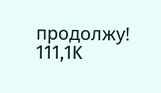продолжу!
111,1K